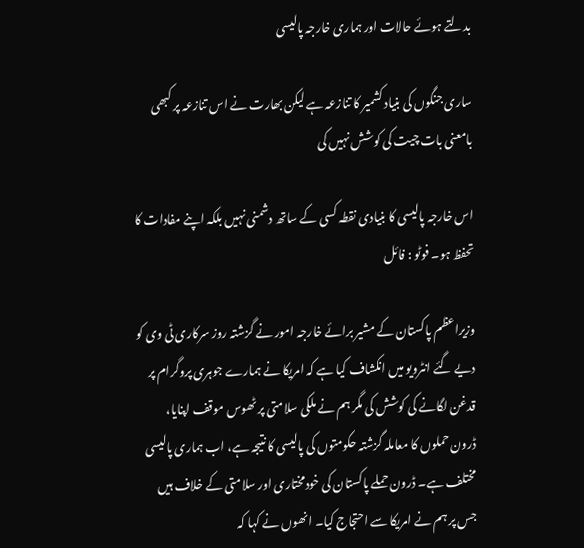بدلتے ہوئے حالات اور ہماری خارجہ پالیسی

ساری جنگوں کی بنیاد کشمیر کا تنازعہ ہے لیکن بھارت نے اس تنازعہ پر کبھی بامعنی بات چیت کی کوشش نہیں کی

اس خارجہ پالیسی کا بنیادی نقطہ کسی کے ساتھ دشمنی نہیں بلکہ اپنے مفادات کا تحفظ ہو۔ فوٹو : فائل

وزیراعظم پاکستان کے مشیر برائے خارجہ امور نے گزشتہ روز سرکاری ٹی وی کو دیے گئے انٹرویو میں انکشاف کیا ہے کہ امریکا نے ہمارے جوہری پروگرام پر قدغن لگانے کی کوشش کی مگر ہم نے ملکی سلامتی پر ٹھوس موقف اپنایا، ڈرون حملوں کا معاملہ گزشتہ حکومتوں کی پالیسی کا نتیجہ ہے، اب ہماری پالیسی مختلف ہے۔ ڈرون حملے پاکستان کی خودمختاری اور سلامتی کے خلاف ہیں جس پر ہم نے امریکا سے احتجاج کیا۔ انھوں نے کہا کہ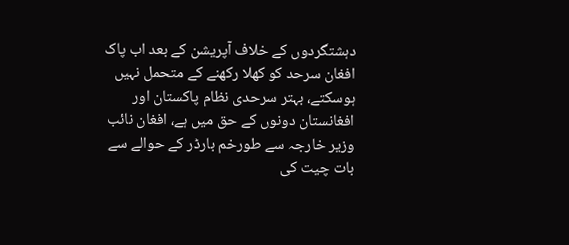دہشتگردوں کے خلاف آپریشن کے بعد اب پاک افغان سرحد کو کھلا رکھنے کے متحمل نہیں ہوسکتے، بہتر سرحدی نظام پاکستان اور افغانستان دونوں کے حق میں ہے، افغان نائب وزیر خارجہ سے طورخم بارڈر کے حوالے سے بات چیت کی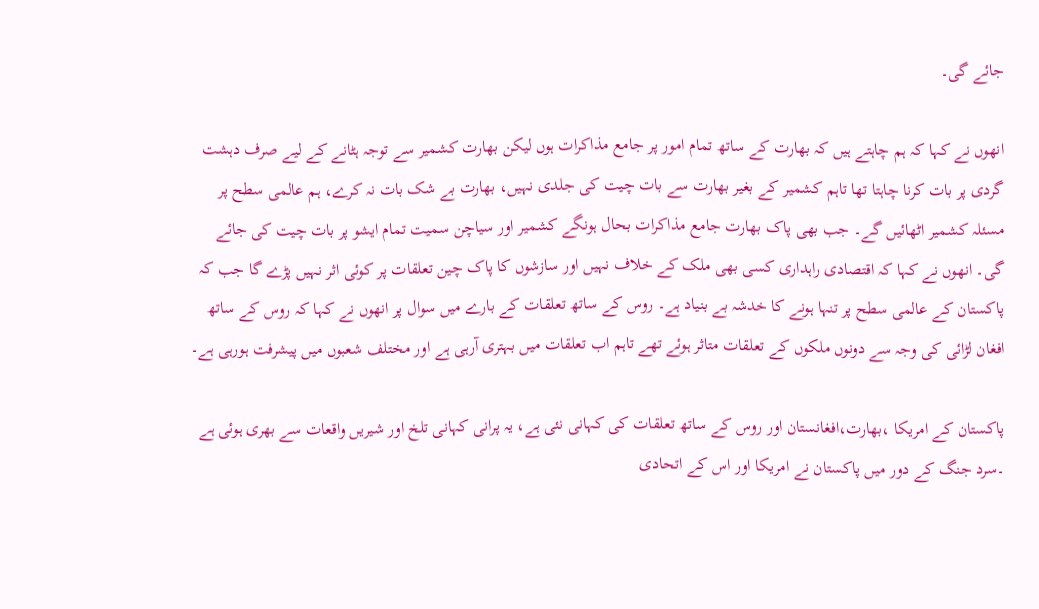جائے گی۔

انھوں نے کہا کہ ہم چاہتے ہیں کہ بھارت کے ساتھ تمام امور پر جامع مذاکرات ہوں لیکن بھارت کشمیر سے توجہ ہٹانے کے لیے صرف دہشت گردی پر بات کرنا چاہتا تھا تاہم کشمیر کے بغیر بھارت سے بات چیت کی جلدی نہیں، بھارت بے شک بات نہ کرے، ہم عالمی سطح پر مسئلہ کشمیر اٹھائیں گے۔ جب بھی پاک بھارت جامع مذاکرات بحال ہونگے کشمیر اور سیاچن سمیت تمام ایشو پر بات چیت کی جائے گی۔ انھوں نے کہا کہ اقتصادی راہداری کسی بھی ملک کے خلاف نہیں اور سازشوں کا پاک چین تعلقات پر کوئی اثر نہیں پڑے گا جب کہ پاکستان کے عالمی سطح پر تنہا ہونے کا خدشہ بے بنیاد ہے۔ روس کے ساتھ تعلقات کے بارے میں سوال پر انھوں نے کہا کہ روس کے ساتھ افغان لڑائی کی وجہ سے دونوں ملکوں کے تعلقات متاثر ہوئے تھے تاہم اب تعلقات میں بہتری آرہی ہے اور مختلف شعبوں میں پیشرفت ہورہی ہے۔

پاکستان کے امریکا ،بھارت،افغانستان اور روس کے ساتھ تعلقات کی کہانی نئی ہے، یہ پرانی کہانی تلخ اور شیریں واقعات سے بھری ہوئی ہے ۔سرد جنگ کے دور میں پاکستان نے امریکا اور اس کے اتحادی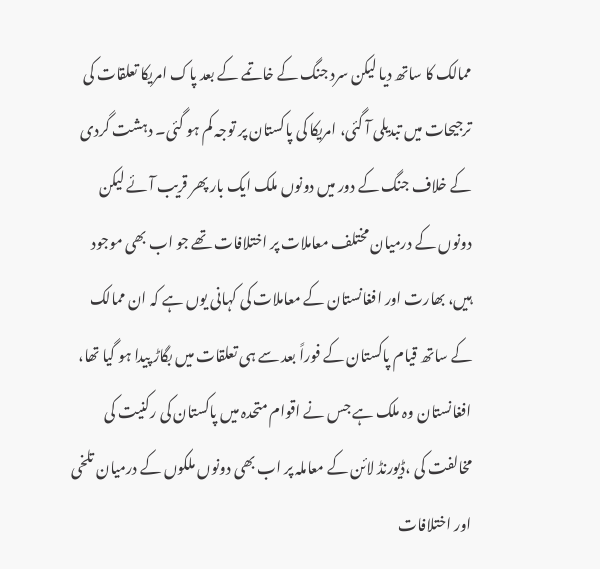ممالک کا ساتھ دیا لیکن سرد جنگ کے خاتمے کے بعد پاک امریکا تعلقات کی ترجیحات میں تبدیلی آ گئی، امریکا کی پاکستان پر توجہ کم ہو گئی۔ دہشت گردی کے خلاف جنگ کے دور میں دونوں ملک ایک بار پھر قریب آئے لیکن دونوں کے درمیان مختلف معاملات پر اختلافات تھے جو اب بھی موجود ہیں، بھارت اور افغانستان کے معاملات کی کہانی یوں ہے کہ ان ممالک کے ساتھ قیام پاکستان کے فوراً بعد سے ہی تعلقات میں بگاڑ پیدا ہو گیا تھا، افغانستان وہ ملک ہے جس نے اقوام متحدہ میں پاکستان کی رکنیت کی مخالفت کی ،ڈیورنڈ لائن کے معاملہ پر اب بھی دونوں ملکوں کے درمیان تلخی اور اختلافات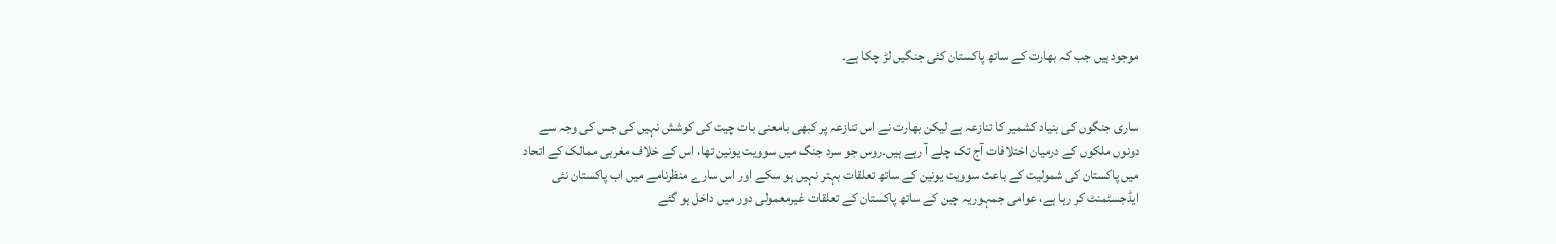موجود ہیں جب کہ بھارت کے ساتھ پاکستان کئی جنگیں لڑ چکا ہے۔


ساری جنگوں کی بنیاد کشمیر کا تنازعہ ہے لیکن بھارت نے اس تنازعہ پر کبھی بامعنی بات چیت کی کوشش نہیں کی جس کی وجہ سے دونوں ملکوں کے درمیان اختلافات آج تک چلے آ رہے ہیں۔روس جو سرد جنگ میں سوویت یونین تھا، اس کے خلاف مغربی ممالک کے اتحاد میں پاکستان کی شمولیت کے باعث سوویت یونین کے ساتھ تعلقات بہتر نہیں ہو سکے اور اس سارے منظرنامے میں اب پاکستان نئی ایڈجسٹمنٹ کر رہا ہے، عوامی جمہوریہ چین کے ساتھ پاکستان کے تعلقات غیرمعمولی دور میں داخل ہو گئے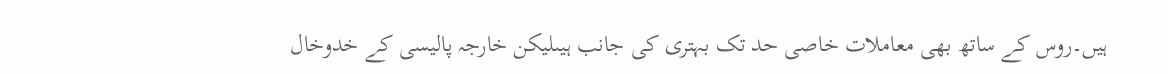ہیں۔روس کے ساتھ بھی معاملات خاصی حد تک بہتری کی جانب ہیںلیکن خارجہ پالیسی کے خدوخال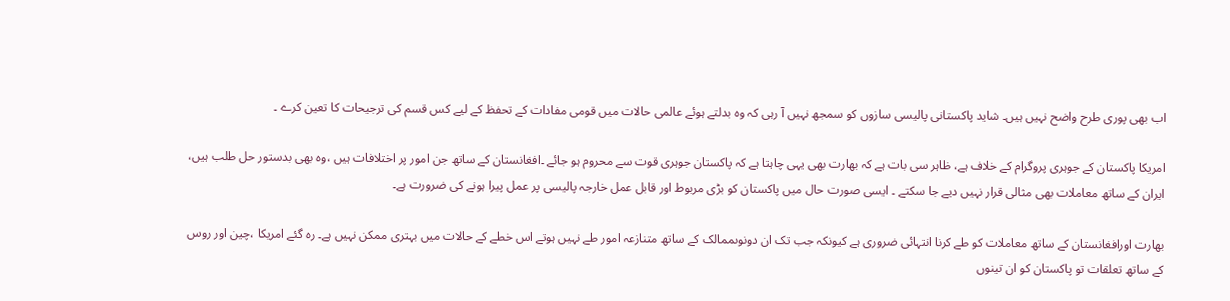اب بھی پوری طرح واضح نہیں ہیں۔ شاید پاکستانی پالیسی سازوں کو سمجھ نہیں آ رہی کہ وہ بدلتے ہوئے عالمی حالات میں قومی مفادات کے تحفظ کے لیے کس قسم کی ترجیحات کا تعین کرے ۔

امریکا پاکستان کے جوہری پروگرام کے خلاف ہے، ظاہر سی بات ہے کہ بھارت بھی یہی چاہتا ہے کہ پاکستان جوہری قوت سے محروم ہو جائے ۔افغانستان کے ساتھ جن امور پر اختلافات ہیں ،وہ بھی بدستور حل طلب ہیں، ایران کے ساتھ معاملات بھی مثالی قرار نہیں دیے جا سکتے ۔ ایسی صورت حال میں پاکستان کو بڑی مربوط اور قابل عمل خارجہ پالیسی پر عمل پیرا ہونے کی ضرورت ہے۔

بھارت اورافغانستان کے ساتھ معاملات کو طے کرنا انتہائی ضروری ہے کیونکہ جب تک ان دونوںممالک کے ساتھ متنازعہ امور طے نہیں ہوتے اس خطے کے حالات میں بہتری ممکن نہیں ہے۔ رہ گئے امریکا ،چین اور روس کے ساتھ تعلقات تو پاکستان کو ان تینوں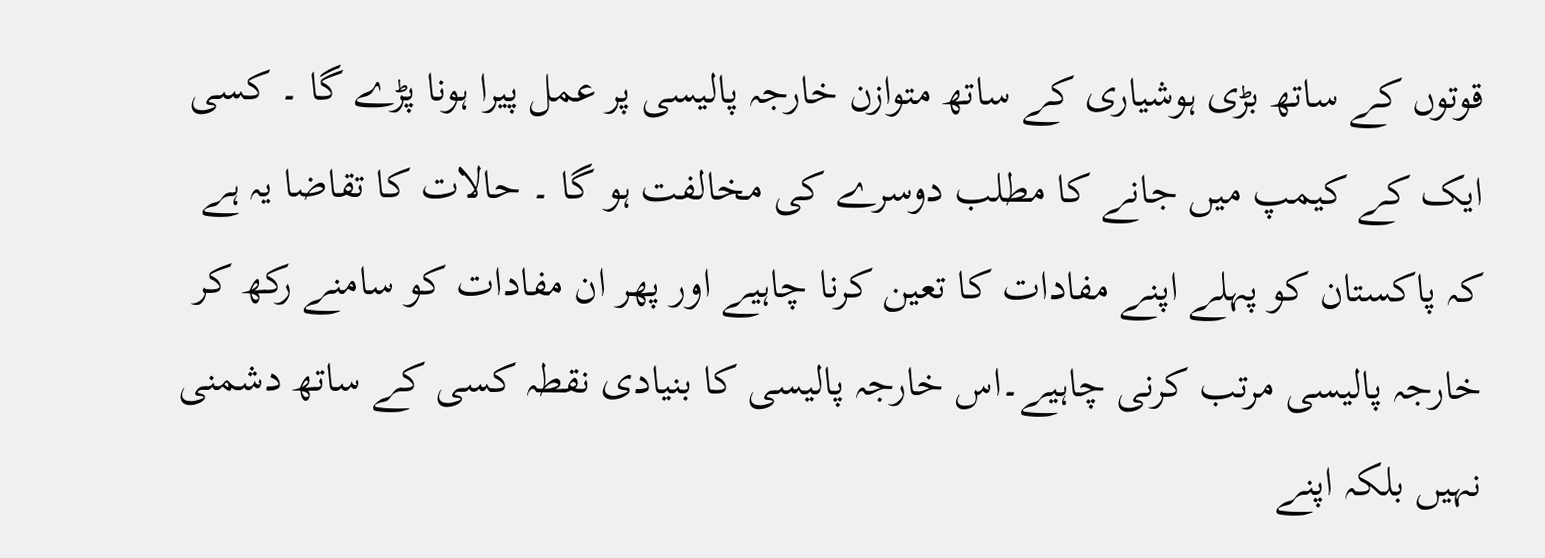قوتوں کے ساتھ بڑی ہوشیاری کے ساتھ متوازن خارجہ پالیسی پر عمل پیرا ہونا پڑے گا ۔ کسی ایک کے کیمپ میں جانے کا مطلب دوسرے کی مخالفت ہو گا ۔ حالات کا تقاضا یہ ہے کہ پاکستان کو پہلے اپنے مفادات کا تعین کرنا چاہیے اور پھر ان مفادات کو سامنے رکھ کر خارجہ پالیسی مرتب کرنی چاہیے۔اس خارجہ پالیسی کا بنیادی نقطہ کسی کے ساتھ دشمنی نہیں بلکہ اپنے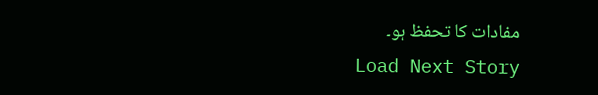مفادات کا تحفظ ہو۔
Load Next Story